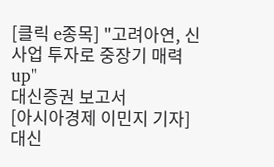[클릭 e종목] "고려아연, 신사업 투자로 중장기 매력 up"
대신증권 보고서
[아시아경제 이민지 기자] 대신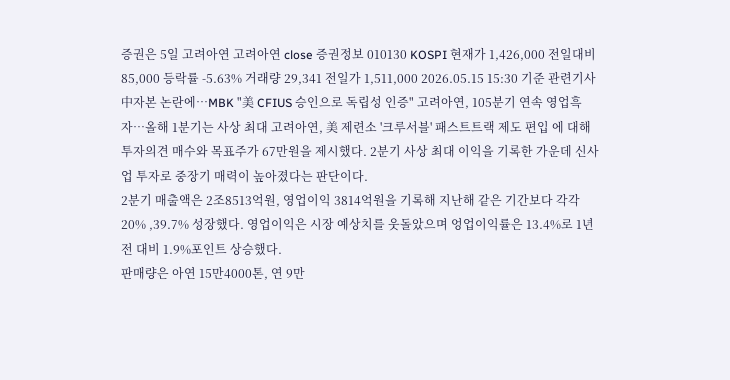증권은 5일 고려아연 고려아연 close 증권정보 010130 KOSPI 현재가 1,426,000 전일대비 85,000 등락률 -5.63% 거래량 29,341 전일가 1,511,000 2026.05.15 15:30 기준 관련기사 中자본 논란에…MBK "美 CFIUS 승인으로 독립성 인증" 고려아연, 105분기 연속 영업흑자…올해 1분기는 사상 최대 고려아연, 美 제련소 '크루서블' 패스트트랙 제도 편입 에 대해 투자의견 매수와 목표주가 67만원을 제시했다. 2분기 사상 최대 이익을 기록한 가운데 신사업 투자로 중장기 매력이 높아졌다는 판단이다.
2분기 매출액은 2조8513억원, 영업이익 3814억원을 기록해 지난해 같은 기간보다 각각 20% ,39.7% 성장했다. 영업이익은 시장 예상치를 웃돌았으며 엉업이익률은 13.4%로 1년 전 대비 1.9%포인트 상승했다.
판매량은 아연 15만4000톤, 연 9만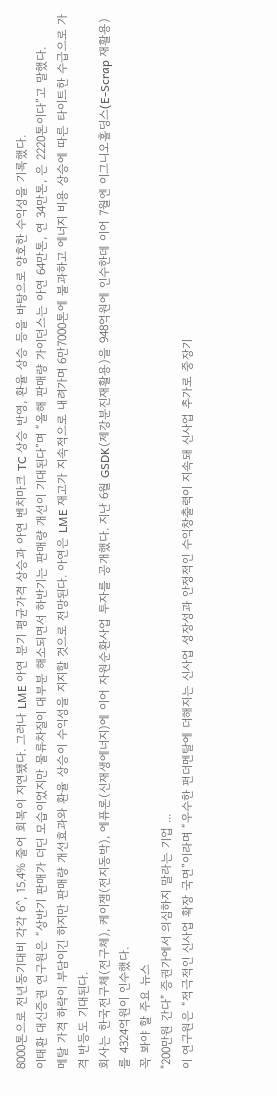8000톤으로 전년동기대비 각각 6^, 15.4% 줄어 회복이 지연됐다. 그러나 LME 아연 분기 평균가격 상승과 아연 벤치마크 TC 상승 반영, 환율 상승 등을 바탕으로 양호한 수익성을 기록했다.
이태환 대신증권 연구원은 “상반기 판매가 더딘 모습이었지만 물류차질이 대부분 해소되면서 하반기는 판매량 개선이 기대된다”며 “올해 판매량 가이던스는 아연 64만톤, 연 34만톤, 은 2220톤이다”고 말했다.
메탈 가격 하락이 부담이긴 하지만 판매량 개선효과와 환율 상승이 수익성을 지지할 것으로 전망된다. 아연은 LME 재고가 지속적으로 내려가며 6만7000톤에 불과하고 에너지 비용 상승에 따른 타이트한 수급으로 가격 반등도 기대된다.
회사는 한국전구체(전구체), 케이잼(전지동박), 에퓨론(신재생에너지)에 이어 자원순환사업 투자를 공개했다. 지난 6월 GSDK(제강분진재활용)을 948억원에 인수한데 이어 7월엔 이그니오홀딩스(E-Scrap 재활용)를 4324억원이 인수했다.
꼭 봐야 할 주요 뉴스
"200만원 간다" 증권가에서 의심하지 말라는 기업 ...
이 연구원은 “적극적인 신사업 확장 국면”이라며 “우수한 펀더멘탈에 더해지는 신사업 성장성과 안정적인 수익창출력이 지속돼 신사업 추가로 중장기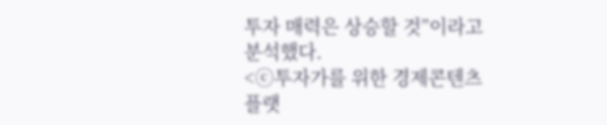투자 매력은 상승할 것”이라고 분석했다.
<ⓒ투자가를 위한 경제콘텐츠 플랫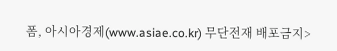폼, 아시아경제(www.asiae.co.kr) 무단전재 배포금지>